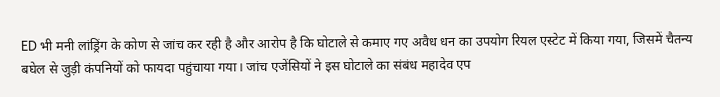ED भी मनी लांड्रिंग के कोण से जांच कर रही है और आरोप है कि घोटाले से कमाए गए अवैध धन का उपयोग रियल एस्टेट में किया गया, जिसमें चैतन्य बघेल से जुड़ी कंपनियों को फायदा पहुंचाया गया। जांच एजेंसियों ने इस घोटाले का संबंध महादेव एप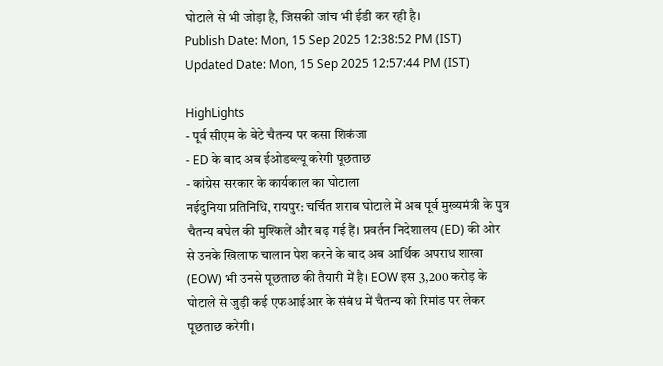घोटाले से भी जोड़ा है, जिसकी जांच भी ईडी कर रही है।
Publish Date: Mon, 15 Sep 2025 12:38:52 PM (IST)
Updated Date: Mon, 15 Sep 2025 12:57:44 PM (IST)

HighLights
- पूर्व सीएम के बेटे चैतन्य पर कसा शिकंजा
- ED के बाद अब ईओडब्ल्यू करेगी पूछताछ
- कांग्रेस सरकार के कार्यकाल का घोटाला
नईदुनिया प्रतिनिधि, रायपुर: चर्चित शराब घोटाले में अब पूर्व मुख्यमंत्री के पुत्र चैतन्य बघेल की मुश्किलें और बढ़ गई हैं। प्रवर्तन निदेशालय (ED) की ओर से उनके खिलाफ चालान पेश करने के बाद अब आर्थिक अपराध शाखा (EOW) भी उनसे पूछताछ की तैयारी में है। EOW इस 3,200 करोड़ के घोटाले से जुड़ी कई एफआईआर के संबंध में चैतन्य को रिमांड पर लेकर पूछताछ करेगी।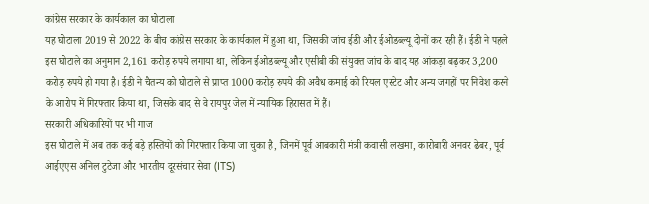कांग्रेस सरकार के कार्यकाल का घोटाला
यह घोटाला 2019 से 2022 के बीच कांग्रेस सरकार के कार्यकाल में हुआ था, जिसकी जांच ईडी और ईओडब्ल्यू दोनों कर रही हैं। ईडी ने पहले इस घोटाले का अनुमान 2,161 करोड़ रुपये लगाया था, लेकिन ईओडब्ल्यू और एसीबी की संयुक्त जांच के बाद यह आंकड़ा बढ़कर 3,200 करोड़ रुपये हो गया है। ईडी ने चैतन्य को घोटाले से प्राप्त 1000 करोड़ रुपये की अवैध कमाई को रियल एस्टेट और अन्य जगहों पर निवेश करने के आरोप में गिरफ्तार किया था, जिसके बाद से वे रायपुर जेल में न्यायिक हिरासत में हैं।
सरकारी अधिकारियों पर भी गाज
इस घोटाले में अब तक कई बड़े हस्तियों को गिरफ्तार किया जा चुका है, जिनमें पूर्व आबकारी मंत्री कवासी लखमा, कारोबारी अनवर ढेबर, पूर्व आईएएस अनिल टुटेजा और भारतीय दूरसंचार सेवा (ITS)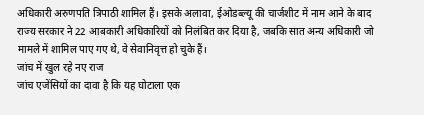अधिकारी अरुणपति त्रिपाठी शामिल हैं। इसके अलावा, ईओडब्ल्यू की चार्जशीट में नाम आने के बाद राज्य सरकार ने 22 आबकारी अधिकारियों को निलंबित कर दिया है, जबकि सात अन्य अधिकारी जो मामले में शामिल पाए गए थे, वे सेवानिवृत्त हो चुके हैं।
जांच में खुल रहे नए राज
जांच एजेंसियों का दावा है कि यह घोटाला एक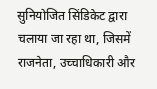सुनियोजित सिंडिकेट द्वारा चलाया जा रहा था, जिसमें राजनेता, उच्चाधिकारी और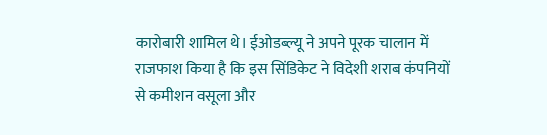कारोबारी शामिल थे। ईओडब्ल्यू ने अपने पूरक चालान में राजफाश किया है कि इस सिंडिकेट ने विदेशी शराब कंपनियों से कमीशन वसूला और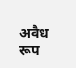अवैध रूप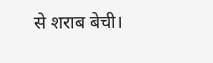से शराब बेची।